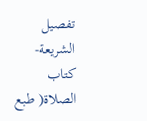تفصيل الشريعة- كتاب الصلاة( طبع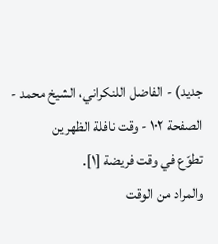جديد) - الفاضل اللنكراني، الشيخ محمد - الصفحة ١٠٢ - وقت نافلة الظهرين
تطوّع في وقت فريضة [١].
والمراد من الوقت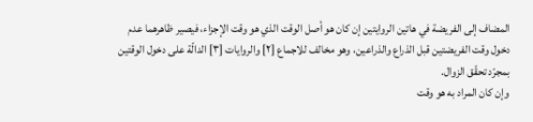المضاف إلى الفريضة في هاتين الروايتين إن كان هو أصل الوقت الذي هو وقت الإجزاء، فيصير ظاهرهما عدم دخول وقت الفريضتين قبل الذراع والذراعين، وهو مخالف للاجماع [٢] والروايات [٣] الدالّة على دخول الوقتين بمجرّد تحقّق الزوال.
وإن كان المراد به هو وقت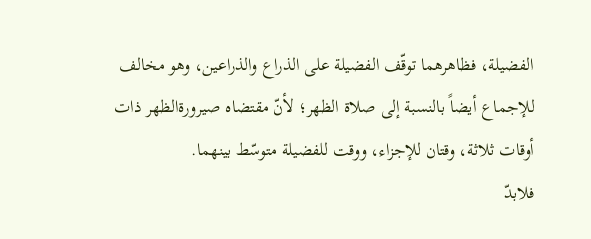الفضيلة، فظاهرهما توقّف الفضيلة على الذراع والذراعين، وهو مخالف للإجماع أيضاً بالنسبة إلى صلاة الظهر؛ لأنّ مقتضاه صيرورةالظهر ذات أوقات ثلاثة، وقتان للإجزاء، ووقت للفضيلة متوسّط بينهما.
فلابدّ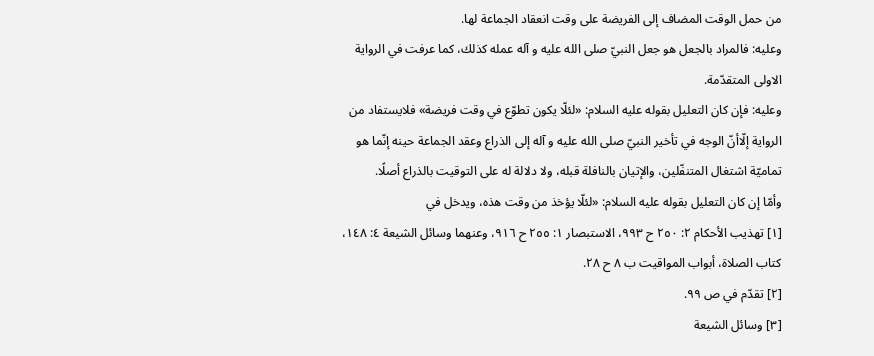من حمل الوقت المضاف إلى الفريضة على وقت انعقاد الجماعة لها.
وعليه: فالمراد بالجعل هو جعل النبيّ صلى الله عليه و آله عمله كذلك، كما عرفت في الرواية الاولى المتقدّمة.
وعليه: فإن كان التعليل بقوله عليه السلام: «لئلّا يكون تطوّع في وقت فريضة» فلايستفاد من الرواية إلّاأنّ الوجه في تأخير النبيّ صلى الله عليه و آله إلى الذراع وعقد الجماعة حينه إنّما هو تماميّة اشتغال المتنفّلين، والإتيان بالنافلة قبله، ولا دلالة له على التوقيت بالذراع أصلًا.
وأمّا إن كان التعليل بقوله عليه السلام: «لئلّا يؤخذ من وقت هذه، ويدخل في
[١] تهذيب الأحكام ٢: ٢٥٠ ح ٩٩٣، الاستبصار ١: ٢٥٥ ح ٩١٦، وعنهما وسائل الشيعة ٤: ١٤٨، كتاب الصلاة، أبواب المواقيت ب ٨ ح ٢٨.
[٢] تقدّم في ص ٩٩.
[٣] وسائل الشيعة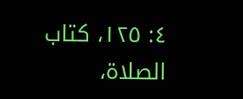٤: ١٢٥، كتاب الصلاة،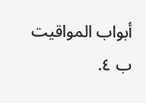أبواب المواقيت ب ٤.